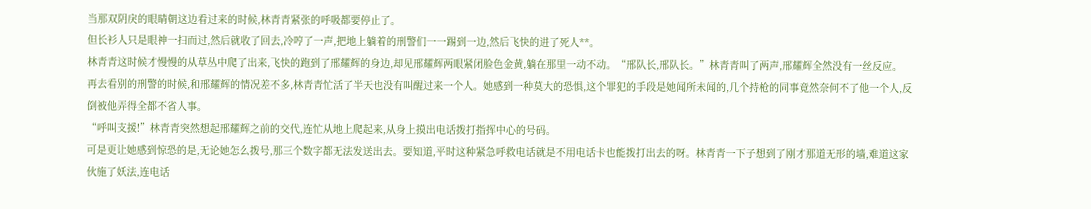当那双阴戾的眼睛朝这边看过来的时候,林青青紧张的呼吸都要停止了。
但长衫人只是眼神一扫而过,然后就收了回去,冷哼了一声,把地上躺着的刑警们一一踢到一边,然后飞快的进了死人**。
林青青这时候才慢慢的从草丛中爬了出来,飞快的跑到了邢耀辉的身边,却见邢耀辉两眼紧闭脸色金黄,躺在那里一动不动。“邢队长,邢队长。”林青青叫了两声,邢耀辉全然没有一丝反应。
再去看别的刑警的时候,和邢耀辉的情况差不多,林青青忙活了半天也没有叫醒过来一个人。她感到一种莫大的恐惧,这个罪犯的手段是她闻所未闻的,几个持枪的同事竟然奈何不了他一个人,反倒被他弄得全都不省人事。
“呼叫支援!”林青青突然想起邢耀辉之前的交代,连忙从地上爬起来,从身上摸出电话拨打指挥中心的号码。
可是更让她感到惊恐的是,无论她怎么拨号,那三个数字都无法发送出去。要知道,平时这种紧急呼救电话就是不用电话卡也能拨打出去的呀。林青青一下子想到了刚才那道无形的墙,难道这家伙施了妖法,连电话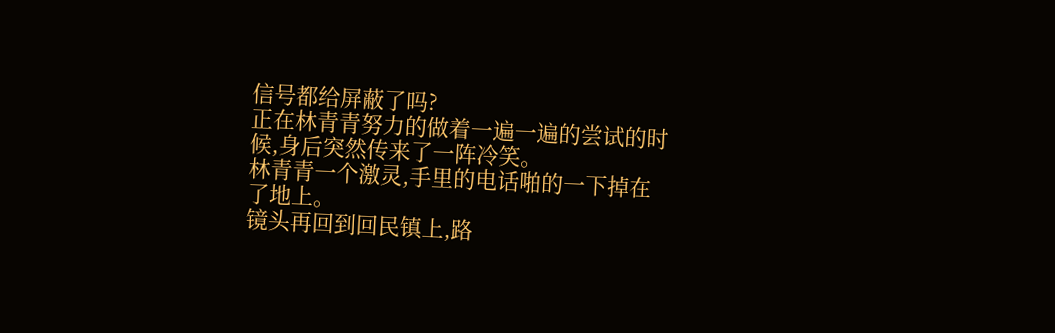信号都给屏蔽了吗?
正在林青青努力的做着一遍一遍的尝试的时候,身后突然传来了一阵冷笑。
林青青一个激灵,手里的电话啪的一下掉在了地上。
镜头再回到回民镇上,路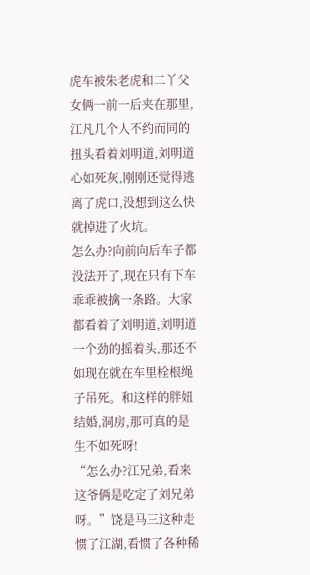虎车被朱老虎和二丫父女俩一前一后夹在那里,江凡几个人不约而同的扭头看着刘明道,刘明道心如死灰,刚刚还觉得逃离了虎口,没想到这么快就掉进了火坑。
怎么办?向前向后车子都没法开了,现在只有下车乖乖被擒一条路。大家都看着了刘明道,刘明道一个劲的摇着头,那还不如现在就在车里栓根绳子吊死。和这样的胖妞结婚,洞房,那可真的是生不如死呀!
“怎么办?江兄弟,看来这爷俩是吃定了刘兄弟呀。”饶是马三这种走惯了江湖,看惯了各种稀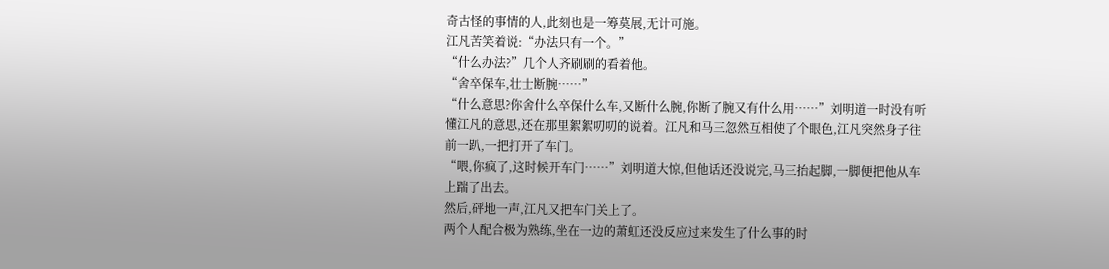奇古怪的事情的人,此刻也是一筹莫展,无计可施。
江凡苦笑着说:“办法只有一个。”
“什么办法?”几个人齐刷刷的看着他。
“舍卒保车,壮士断腕……”
“什么意思?你舍什么卒保什么车,又断什么腕,你断了腕又有什么用……”刘明道一时没有听懂江凡的意思,还在那里絮絮叨叨的说着。江凡和马三忽然互相使了个眼色,江凡突然身子往前一趴,一把打开了车门。
“喂,你疯了,这时候开车门……”刘明道大惊,但他话还没说完,马三抬起脚,一脚便把他从车上踹了出去。
然后,砰地一声,江凡又把车门关上了。
两个人配合极为熟练,坐在一边的萧虹还没反应过来发生了什么事的时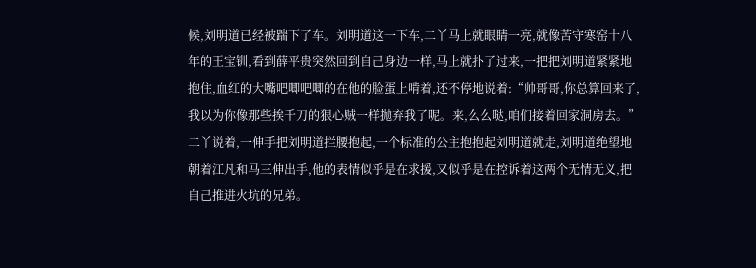候,刘明道已经被踹下了车。刘明道这一下车,二丫马上就眼睛一亮,就像苦守寒窑十八年的王宝钏,看到薛平贵突然回到自己身边一样,马上就扑了过来,一把把刘明道紧紧地抱住,血红的大嘴吧唧吧唧的在他的脸蛋上啃着,还不停地说着:“帅哥哥,你总算回来了,我以为你像那些挨千刀的狠心贼一样抛弃我了呢。来,么么哒,咱们接着回家洞房去。”
二丫说着,一伸手把刘明道拦腰抱起,一个标准的公主抱抱起刘明道就走,刘明道绝望地朝着江凡和马三伸出手,他的表情似乎是在求援,又似乎是在控诉着这两个无情无义,把自己推进火坑的兄弟。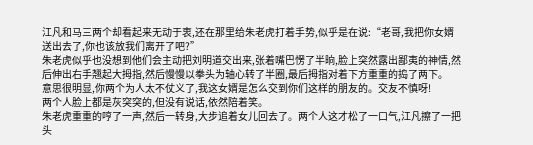江凡和马三两个却看起来无动于衷,还在那里给朱老虎打着手势,似乎是在说:“老哥,我把你女婿送出去了,你也该放我们离开了吧?”
朱老虎似乎也没想到他们会主动把刘明道交出来,张着嘴巴愣了半晌,脸上突然露出鄙夷的神情,然后伸出右手翘起大拇指,然后慢慢以拳头为轴心转了半圈,最后拇指对着下方重重的捣了两下。
意思很明显,你两个为人太不仗义了,我这女婿是怎么交到你们这样的朋友的。交友不慎呀!
两个人脸上都是灰突突的,但没有说话,依然陪着笑。
朱老虎重重的哼了一声,然后一转身,大步追着女儿回去了。两个人这才松了一口气,江凡擦了一把头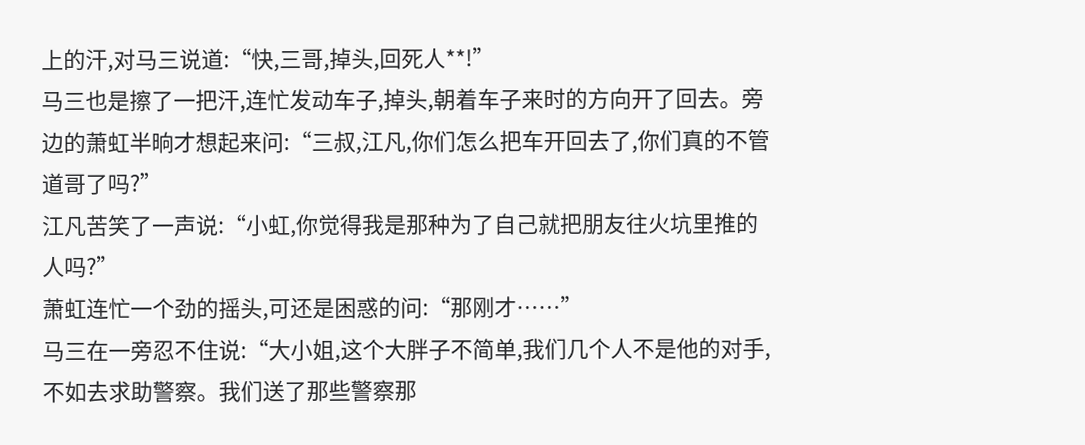上的汗,对马三说道:“快,三哥,掉头,回死人**!”
马三也是擦了一把汗,连忙发动车子,掉头,朝着车子来时的方向开了回去。旁边的萧虹半晌才想起来问:“三叔,江凡,你们怎么把车开回去了,你们真的不管道哥了吗?”
江凡苦笑了一声说:“小虹,你觉得我是那种为了自己就把朋友往火坑里推的人吗?”
萧虹连忙一个劲的摇头,可还是困惑的问:“那刚才……”
马三在一旁忍不住说:“大小姐,这个大胖子不简单,我们几个人不是他的对手,不如去求助警察。我们送了那些警察那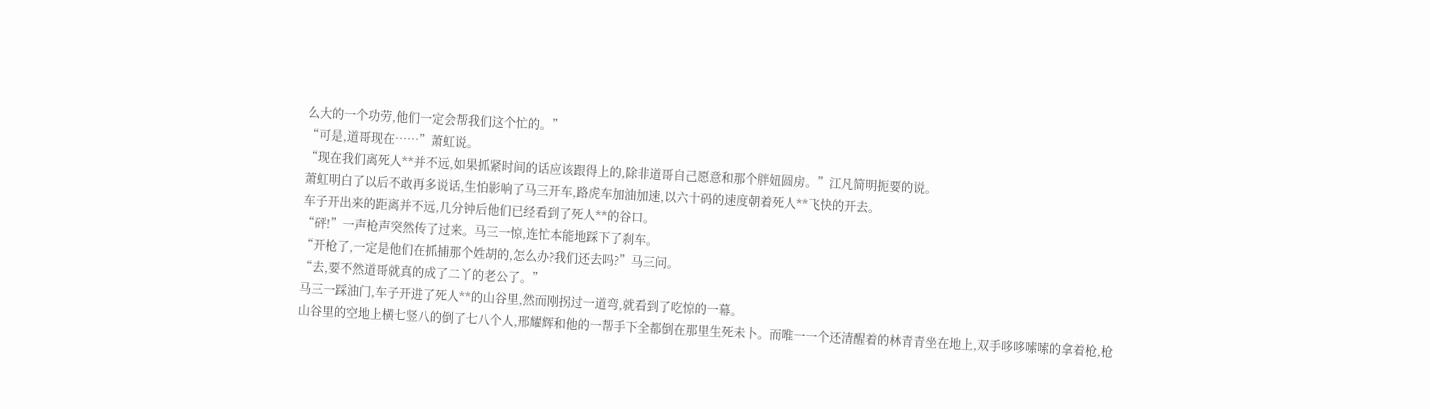么大的一个功劳,他们一定会帮我们这个忙的。”
“可是,道哥现在……”萧虹说。
“现在我们离死人**并不远,如果抓紧时间的话应该跟得上的,除非道哥自己愿意和那个胖妞圆房。”江凡简明扼要的说。
萧虹明白了以后不敢再多说话,生怕影响了马三开车,路虎车加油加速,以六十码的速度朝着死人**飞快的开去。
车子开出来的距离并不远,几分钟后他们已经看到了死人**的谷口。
“砰!”一声枪声突然传了过来。马三一惊,连忙本能地踩下了刹车。
“开枪了,一定是他们在抓捕那个姓胡的,怎么办?我们还去吗?”马三问。
“去,要不然道哥就真的成了二丫的老公了。”
马三一踩油门,车子开进了死人**的山谷里,然而刚拐过一道弯,就看到了吃惊的一幕。
山谷里的空地上横七竖八的倒了七八个人,邢耀辉和他的一帮手下全都倒在那里生死未卜。而唯一一个还清醒着的林青青坐在地上,双手哆哆嗦嗦的拿着枪,枪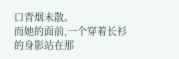口青烟未散。
而她的面前,一个穿着长衫的身影站在那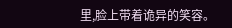里,脸上带着诡异的笑容。